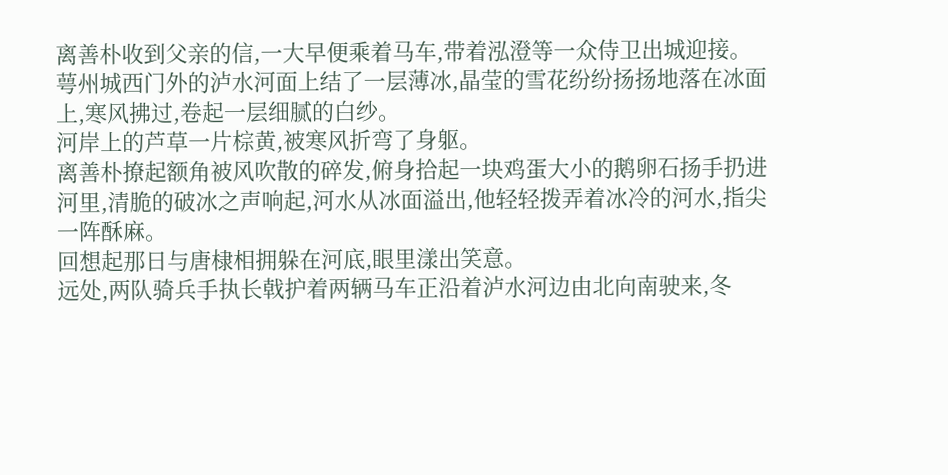离善朴收到父亲的信,一大早便乘着马车,带着泓澄等一众侍卫出城迎接。
萼州城西门外的泸水河面上结了一层薄冰,晶莹的雪花纷纷扬扬地落在冰面上,寒风拂过,卷起一层细腻的白纱。
河岸上的芦草一片棕黄,被寒风折弯了身躯。
离善朴撩起额角被风吹散的碎发,俯身拾起一块鸡蛋大小的鹅卵石扬手扔进河里,清脆的破冰之声响起,河水从冰面溢出,他轻轻拨弄着冰冷的河水,指尖一阵酥麻。
回想起那日与唐棣相拥躲在河底,眼里漾出笑意。
远处,两队骑兵手执长戟护着两辆马车正沿着泸水河边由北向南驶来,冬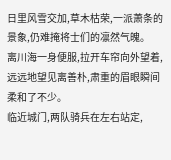日里风雪交加,草木枯荣,一派萧条的景象,仍难掩将士们的凛然气魄。
离川海一身便服,拉开车帘向外望着,远远地望见离善朴,肃重的眉眼瞬间柔和了不少。
临近城门,两队骑兵在左右站定,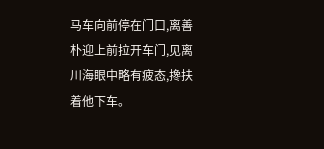马车向前停在门口,离善朴迎上前拉开车门,见离川海眼中略有疲态,搀扶着他下车。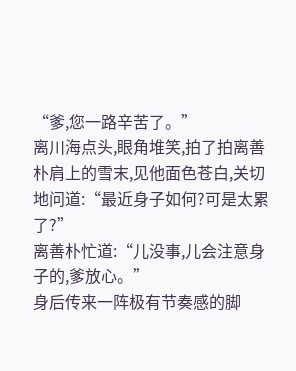“爹,您一路辛苦了。”
离川海点头,眼角堆笑,拍了拍离善朴肩上的雪末,见他面色苍白,关切地问道:“最近身子如何?可是太累了?”
离善朴忙道:“儿没事,儿会注意身子的,爹放心。”
身后传来一阵极有节奏感的脚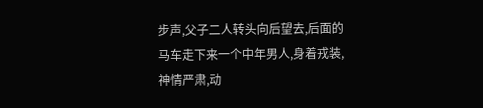步声,父子二人转头向后望去,后面的马车走下来一个中年男人,身着戎装,神情严肃,动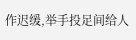作迟缓,举手投足间给人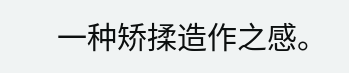一种矫揉造作之感。